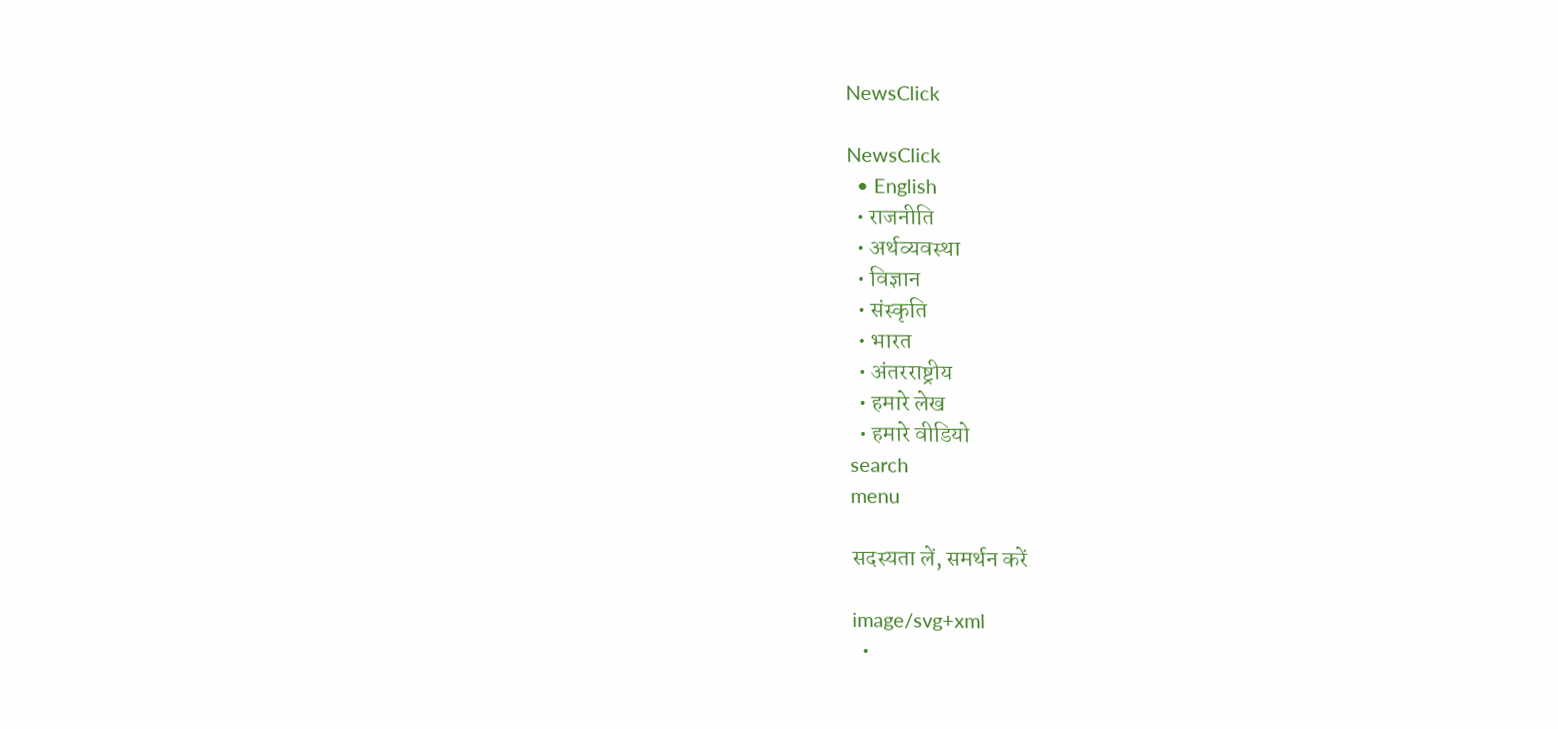NewsClick

NewsClick
  • English
  • राजनीति
  • अर्थव्यवस्था
  • विज्ञान
  • संस्कृति
  • भारत
  • अंतरराष्ट्रीय
  • हमारे लेख
  • हमारे वीडियो
search
menu

सदस्यता लें, समर्थन करें

image/svg+xml
  •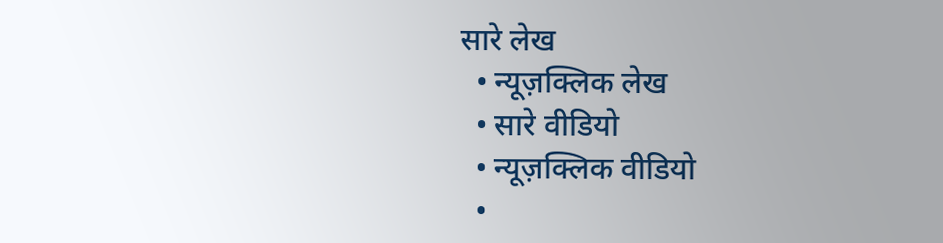सारे लेख
  • न्यूज़क्लिक लेख
  • सारे वीडियो
  • न्यूज़क्लिक वीडियो
  •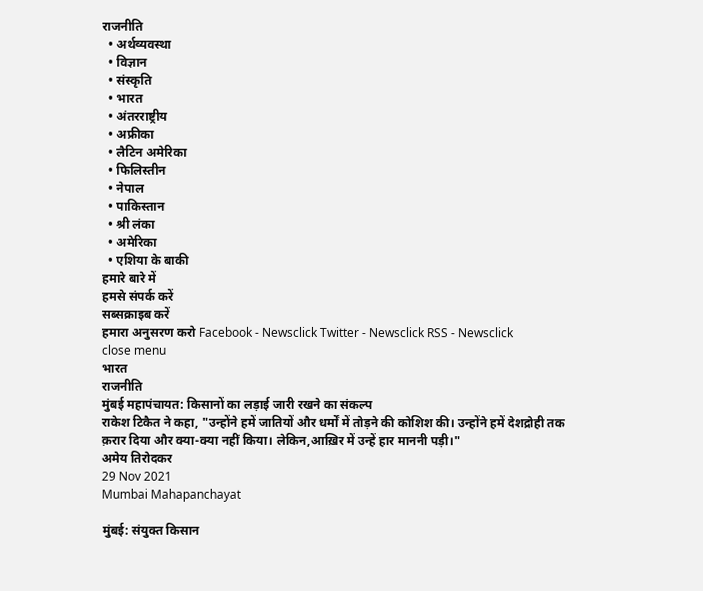राजनीति
  • अर्थव्यवस्था
  • विज्ञान
  • संस्कृति
  • भारत
  • अंतरराष्ट्रीय
  • अफ्रीका
  • लैटिन अमेरिका
  • फिलिस्तीन
  • नेपाल
  • पाकिस्तान
  • श्री लंका
  • अमेरिका
  • एशिया के बाकी
हमारे बारे में
हमसे संपर्क करें
सब्सक्राइब करें
हमारा अनुसरण करो Facebook - Newsclick Twitter - Newsclick RSS - Newsclick
close menu
भारत
राजनीति
मुंबई महापंचायत: किसानों का लड़ाई जारी रखने का संकल्प
राकेश टिकैत ने कहा, "उन्होंने हमें जातियों और धर्मों में तोड़ने की कोशिश की। उन्होंने हमें देशद्रोही तक क़रार दिया और क्या-क्या नहीं किया। लेकिन,आख़िर में उन्हें हार माननी पड़ी।"
अमेय तिरोदकर
29 Nov 2021
Mumbai Mahapanchayat

मुंबई: संयुक्त किसान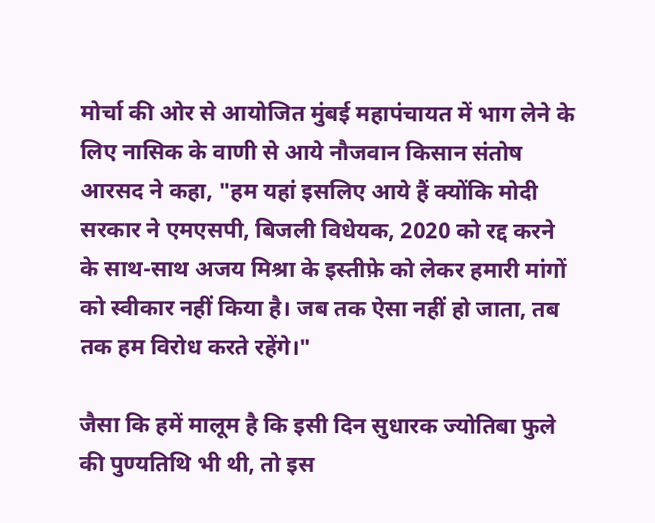मोर्चा की ओर से आयोजित मुंबई महापंचायत में भाग लेने के लिए नासिक के वाणी से आये नौजवान किसान संतोष आरसद ने कहा, "हम यहां इसलिए आये हैं क्योंकि मोदी सरकार ने एमएसपी, बिजली विधेयक, 2020 को रद्द करने के साथ-साथ अजय मिश्रा के इस्तीफ़े को लेकर हमारी मांगों को स्वीकार नहीं किया है। जब तक ऐसा नहीं हो जाता, तब तक हम विरोध करते रहेंगे।"

जैसा कि हमें मालूम है कि इसी दिन सुधारक ज्योतिबा फुले की पुण्यतिथि भी थी, तो इस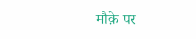मौक़े पर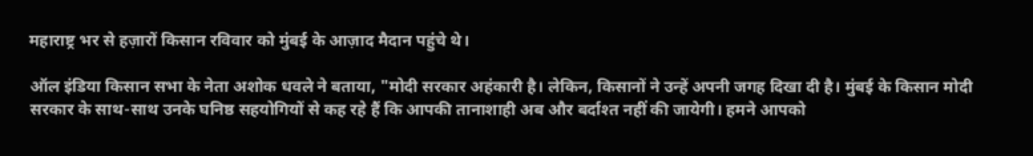महाराष्ट्र भर से हज़ारों किसान रविवार को मुंबई के आज़ाद मैदान पहुंचे थे।

ऑल इंडिया किसान सभा के नेता अशोक धवले ने बताया, "मोदी सरकार अहंकारी है। लेकिन, किसानों ने उन्हें अपनी जगह दिखा दी है। मुंबई के किसान मोदी सरकार के साथ-साथ उनके घनिष्ठ सहयोगियों से कह रहे हैं कि आपकी तानाशाही अब और बर्दाश्त नहीं की जायेगी। हमने आपको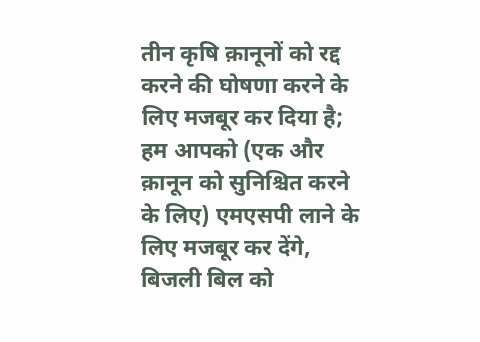तीन कृषि क़ानूनों को रद्द करने की घोषणा करने के लिए मजबूर कर दिया है; हम आपको (एक और क़ानून को सुनिश्चित करने के लिए) एमएसपी लाने के लिए मजबूर कर देंगे, बिजली बिल को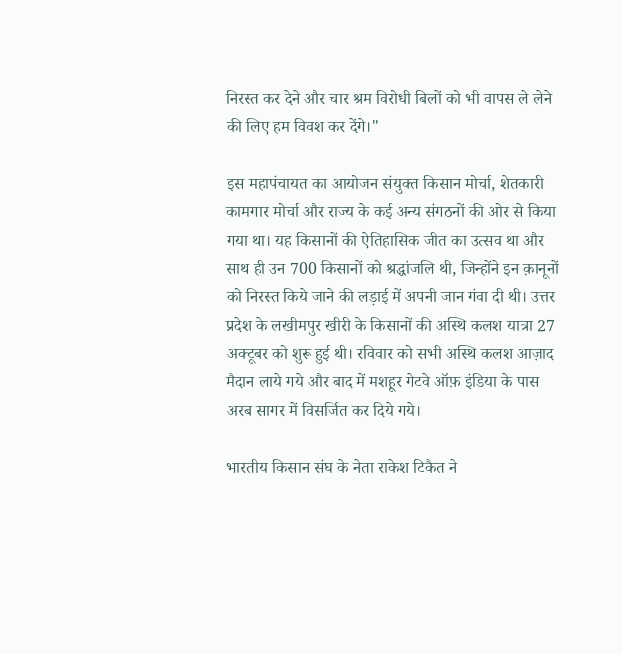निरस्त कर देने और चार श्रम विरोधी बिलों को भी वापस ले लेने की लिए हम विवश कर देंगे।"

इस महापंचायत का आयोजन संयुक्त किसान मोर्चा, शेतकारी कामगार मोर्चा और राज्य के कई अन्य संगठनों की ओर से किया गया था। यह किसानों की ऐतिहासिक जीत का उत्सव था और साथ ही उन 700 किसानों को श्रद्धांजलि थी, जिन्होंने इन क़ानूनों को निरस्त किये जाने की लड़ाई में अपनी जान गंवा दी थी। उत्तर प्रदेश के लखीमपुर खीरी के किसानों की अस्थि कलश यात्रा 27 अक्टूबर को शुरू हुई थी। रविवार को सभी अस्थि कलश आज़ाद मैदान लाये गये और बाद में मशहूर गेटवे ऑफ़ इंडिया के पास अरब सागर में विसर्जित कर दिये गये।

भारतीय किसान संघ के नेता राकेश टिकैत ने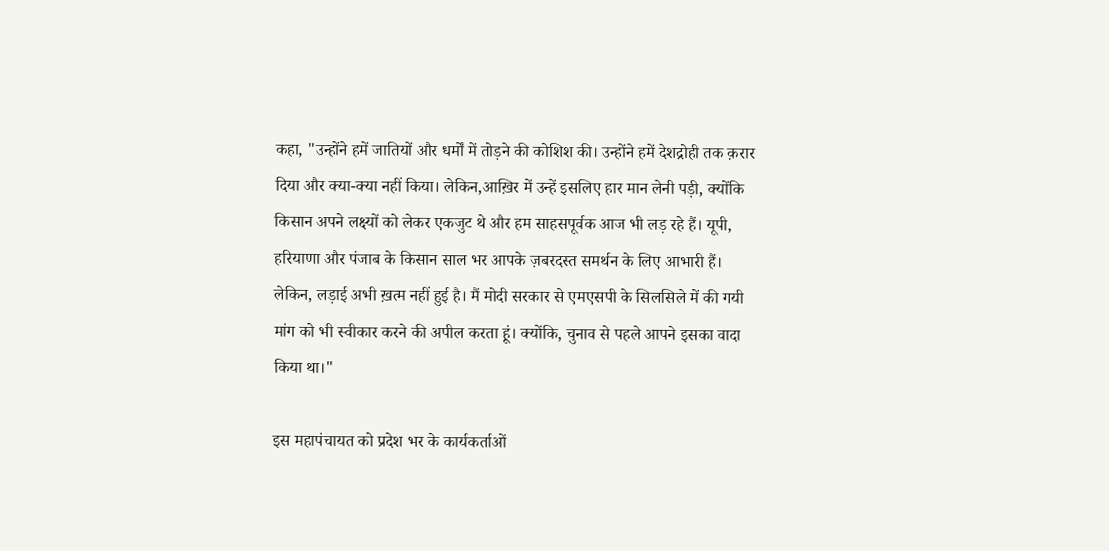कहा, "उन्होंने हमें जातियों और धर्मों में तोड़ने की कोशिश की। उन्होंने हमें देशद्रोही तक क़रार दिया और क्या-क्या नहीं किया। लेकिन,आख़िर में उन्हें इसलिए हार मान लेनी पड़ी, क्योंकि किसान अपने लक्ष्यों को लेकर एकजुट थे और हम साहसपूर्वक आज भी लड़ रहे हैं। यूपी, हरियाणा और पंजाब के किसान साल भर आपके ज़बरदस्त समर्थन के लिए आभारी हैं। लेकिन, लड़ाई अभी ख़त्म नहीं हुई है। मैं मोदी सरकार से एमएसपी के सिलसिले में की गयी मांग को भी स्वीकार करने की अपील करता हूं। क्योंकि, चुनाव से पहले आपने इसका वादा किया था।"

इस महापंचायत को प्रदेश भर के कार्यकर्ताओं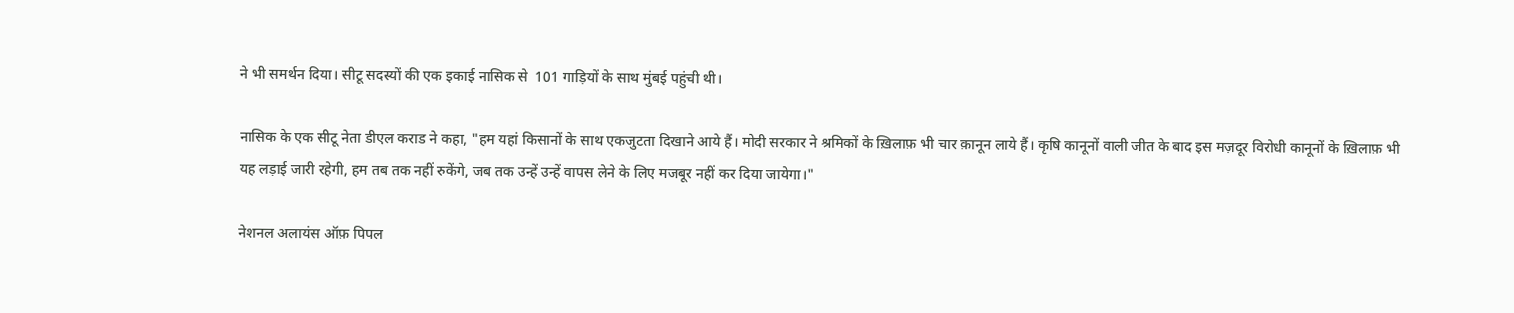ने भी समर्थन दिया। सीटू सदस्यों की एक इकाई नासिक से  101 गाड़ियों के साथ मुंबई पहुंची थी।

नासिक के एक सीटू नेता डीएल कराड ने कहा, "हम यहां किसानों के साथ एकजुटता दिखाने आये हैं। मोदी सरकार ने श्रमिकों के ख़िलाफ़ भी चार क़ानून लाये हैं। कृषि कानूनों वाली जीत के बाद इस मज़दूर विरोधी कानूनों के ख़िलाफ़ भी यह लड़ाई जारी रहेगी, हम तब तक नहीं रुकेंगे, जब तक उन्हें उन्हें वापस लेने के लिए मजबूर नहीं कर दिया जायेगा।"

नेशनल अलायंस ऑफ़ पिपल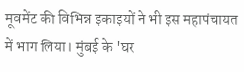मूवमेंट की विभिन्न इकाइयों ने भी इस महापंचायत में भाग लिया। मुंबई के 'घर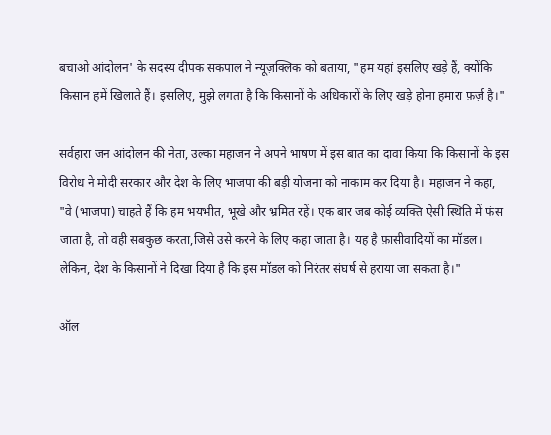बचाओ आंदोलन' के सदस्य दीपक सकपाल ने न्यूज़क्लिक को बताया, "हम यहां इसलिए खड़े हैं, क्योंकि किसान हमें खिलाते हैं। इसलिए, मुझे लगता है कि किसानों के अधिकारों के लिए खड़े होना हमारा फ़र्ज़ है।"

सर्वहारा जन आंदोलन की नेता, उल्का महाजन ने अपने भाषण में इस बात का दावा किया कि किसानों के इस विरोध ने मोदी सरकार और देश के लिए भाजपा की बड़ी योजना को नाकाम कर दिया है। महाजन ने कहा, "वे (भाजपा) चाहते हैं कि हम भयभीत, भूखे और भ्रमित रहें। एक बार जब कोई व्यक्ति ऐसी स्थिति में फंस जाता है, तो वही सबकुछ करता,जिसे उसे करने के लिए कहा जाता है। यह है फ़ासीवादियों का मॉडल। लेकिन, देश के किसानों ने दिखा दिया है कि इस मॉडल को निरंतर संघर्ष से हराया जा सकता है।"

ऑल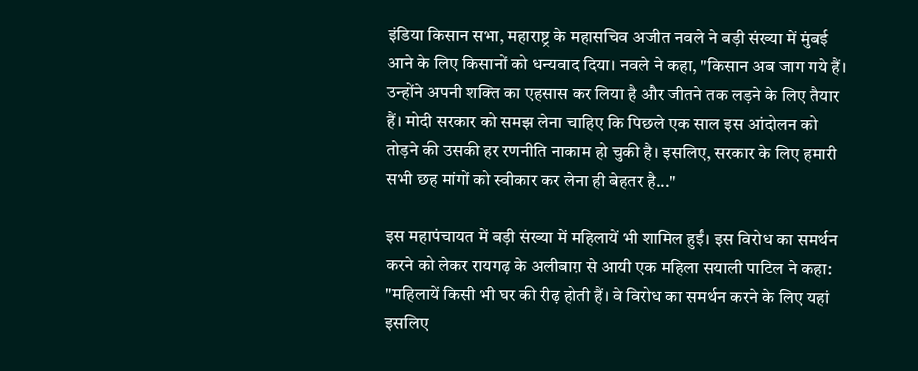इंडिया किसान सभा, महाराष्ट्र के महासचिव अजीत नवले ने बड़ी संख्या में मुंबई आने के लिए किसानों को धन्यवाद दिया। नवले ने कहा, "किसान अब जाग गये हैं। उन्होंने अपनी शक्ति का एहसास कर लिया है और जीतने तक लड़ने के लिए तैयार हैं। मोदी सरकार को समझ लेना चाहिए कि पिछले एक साल इस आंदोलन को तोड़ने की उसकी हर रणनीति नाकाम हो चुकी है। इसलिए, सरकार के लिए हमारी सभी छह मांगों को स्वीकार कर लेना ही बेहतर है..."

इस महापंचायत में बड़ी संख्या में महिलायें भी शामिल हुईं। इस विरोध का समर्थन करने को लेकर रायगढ़ के अलीबाग़ से आयी एक महिला सयाली पाटिल ने कहा: "महिलायें किसी भी घर की रीढ़ होती हैं। वे विरोध का समर्थन करने के लिए यहां इसलिए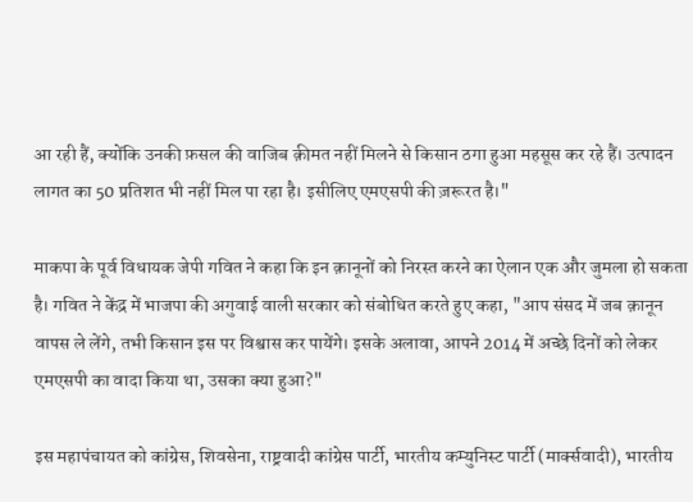आ रही हैं, क्योंकि उनकी फ़सल की वाजिब क़ीमत नहीं मिलने से किसान ठगा हुआ महसूस कर रहे हैं। उत्पादन लागत का 50 प्रतिशत भी नहीं मिल पा रहा है। इसीलिए एमएसपी की ज़रूरत है।"

माकपा के पूर्व विधायक जेपी गवित ने कहा कि इन क़ानूनों को निरस्त करने का ऐलान एक और जुमला हो सकता है। गवित ने केंद्र में भाजपा की अगुवाई वाली सरकार को संबोधित करते हुए कहा, "आप संसद में जब क़ानून वापस ले लेंगे, तभी किसान इस पर विश्वास कर पायेंगे। इसके अलावा, आपने 2014 में अच्छे दिनों को लेकर एमएसपी का वादा किया था, उसका क्या हुआ?"

इस महापंचायत को कांग्रेस, शिवसेना, राष्ट्रवादी कांग्रेस पार्टी, भारतीय कम्युनिस्ट पार्टी (मार्क्सवादी), भारतीय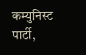कम्युनिस्ट पार्टी,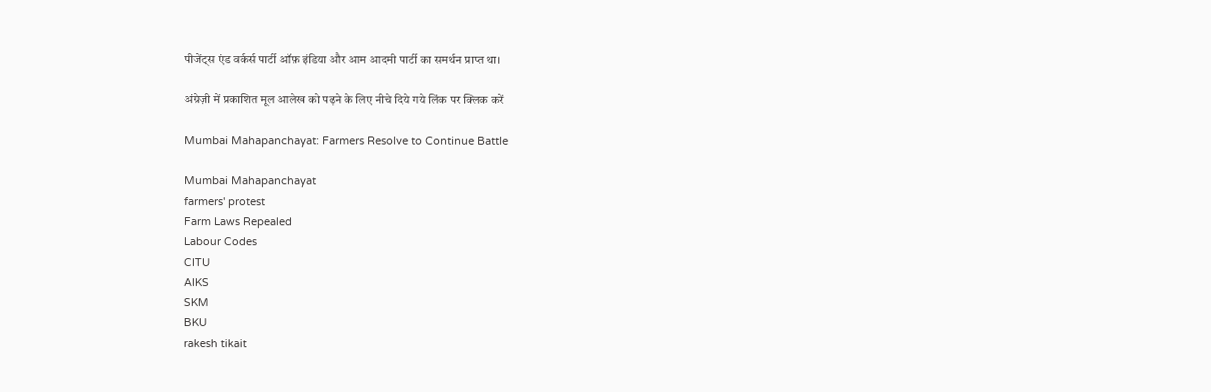पीजेंट्स एंड वर्कर्स पार्टी ऑफ़ इंडिया और आम आदमी पार्टी का समर्थन प्राप्त था।

अंग्रेज़ी में प्रकाशित मूल आलेख को पढ़ने के लिए नीचे दिये गये लिंक पर क्लिक करें

Mumbai Mahapanchayat: Farmers Resolve to Continue Battle

Mumbai Mahapanchayat
farmers' protest
Farm Laws Repealed
Labour Codes
CITU
AIKS
SKM
BKU
rakesh tikait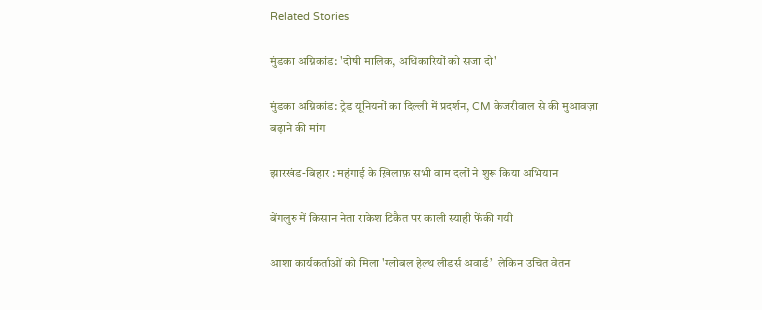Related Stories

मुंडका अग्निकांड: 'दोषी मालिक, अधिकारियों को सजा दो'

मुंडका अग्निकांड: ट्रेड यूनियनों का दिल्ली में प्रदर्शन, CM केजरीवाल से की मुआवज़ा बढ़ाने की मांग

झारखंड-बिहार : महंगाई के ख़िलाफ़ सभी वाम दलों ने शुरू किया अभियान

बेंगलुरु में किसान नेता राकेश टिकैत पर काली स्याही फेंकी गयी

आशा कार्यकर्ताओं को मिला 'ग्लोबल हेल्थ लीडर्स अवार्ड’  लेकिन उचित वेतन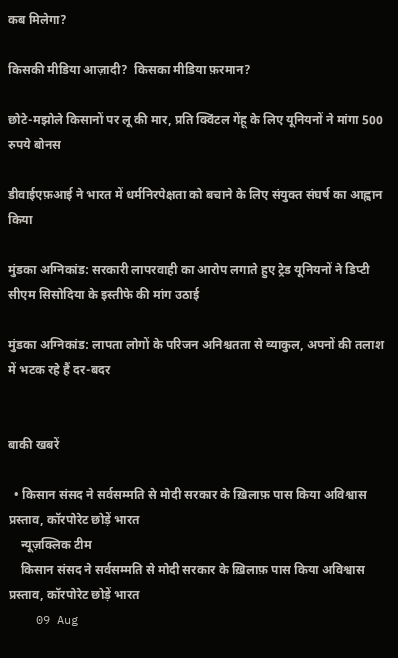कब मिलेगा?

किसकी मीडिया आज़ादी?  किसका मीडिया फ़रमान?

छोटे-मझोले किसानों पर लू की मार, प्रति क्विंटल गेंहू के लिए यूनियनों ने मांगा 500 रुपये बोनस

डीवाईएफ़आई ने भारत में धर्मनिरपेक्षता को बचाने के लिए संयुक्त संघर्ष का आह्वान किया

मुंडका अग्निकांड: सरकारी लापरवाही का आरोप लगाते हुए ट्रेड यूनियनों ने डिप्टी सीएम सिसोदिया के इस्तीफे की मांग उठाई

मुंडका अग्निकांड: लापता लोगों के परिजन अनिश्चतता से व्याकुल, अपनों की तलाश में भटक रहे हैं दर-बदर


बाकी खबरें

  • किसान संसद ने सर्वसम्मति से मोदी सरकार के ख़िलाफ़ पास किया अविश्वास प्रस्ताव, कॉरपोरेट छोड़ें भारत
    न्यूज़क्लिक टीम
    किसान संसद ने सर्वसम्मति से मोदी सरकार के ख़िलाफ़ पास किया अविश्वास प्रस्ताव, कॉरपोरेट छोड़ें भारत
    09 Aug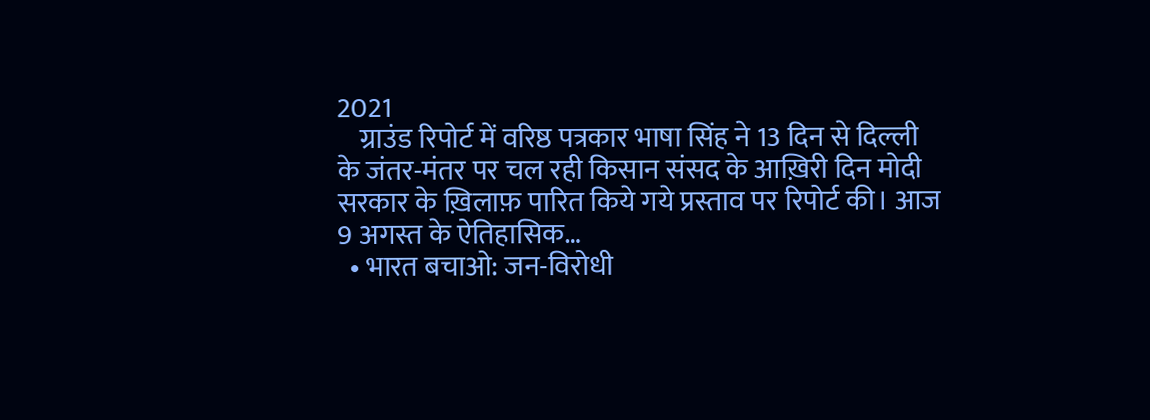2021
    ग्राउंड रिपोर्ट में वरिष्ठ पत्रकार भाषा सिंह ने 13 दिन से दिल्ली के जंतर-मंतर पर चल रही किसान संसद के आख़िरी दिन मोदी सरकार के ख़िलाफ़ पारित किये गये प्रस्ताव पर रिपोर्ट की। आज 9 अगस्त के ऐतिहासिक…
  • भारत बचाओ: जन-विरोधी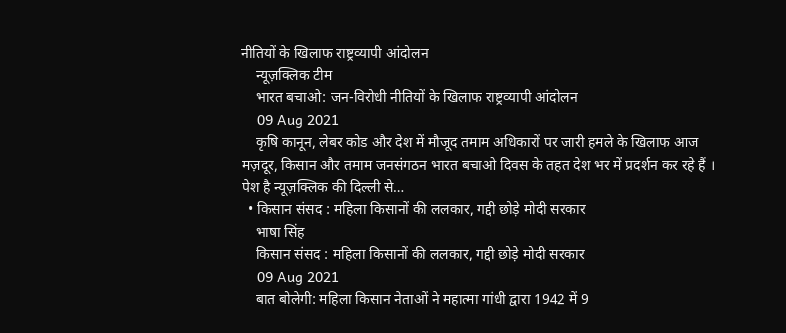नीतियों के खिलाफ राष्ट्रव्यापी आंदोलन
    न्यूज़क्लिक टीम
    भारत बचाओ: जन-विरोधी नीतियों के खिलाफ राष्ट्रव्यापी आंदोलन
    09 Aug 2021
    कृषि कानून, लेबर कोड और देश में मौजूद तमाम अधिकारों पर जारी हमले के खिलाफ आज मज़दूर, किसान और तमाम जनसंगठन भारत बचाओ दिवस के तहत देश भर में प्रदर्शन कर रहे हैं । पेश है न्यूज़क्लिक की दिल्ली से…
  • किसान संसद : महिला किसानों की ललकार, गद्दी छोड़े मोदी सरकार
    भाषा सिंह
    किसान संसद : महिला किसानों की ललकार, गद्दी छोड़े मोदी सरकार
    09 Aug 2021
    बात बोलेगी: महिला किसान नेताओं ने महात्मा गांधी द्वारा 1942 में 9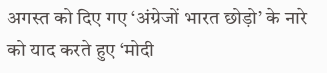अगस्त को दिए गए ‘अंग्रेजों भारत छोड़ो’ के नारे को याद करते हुए ‘मोदी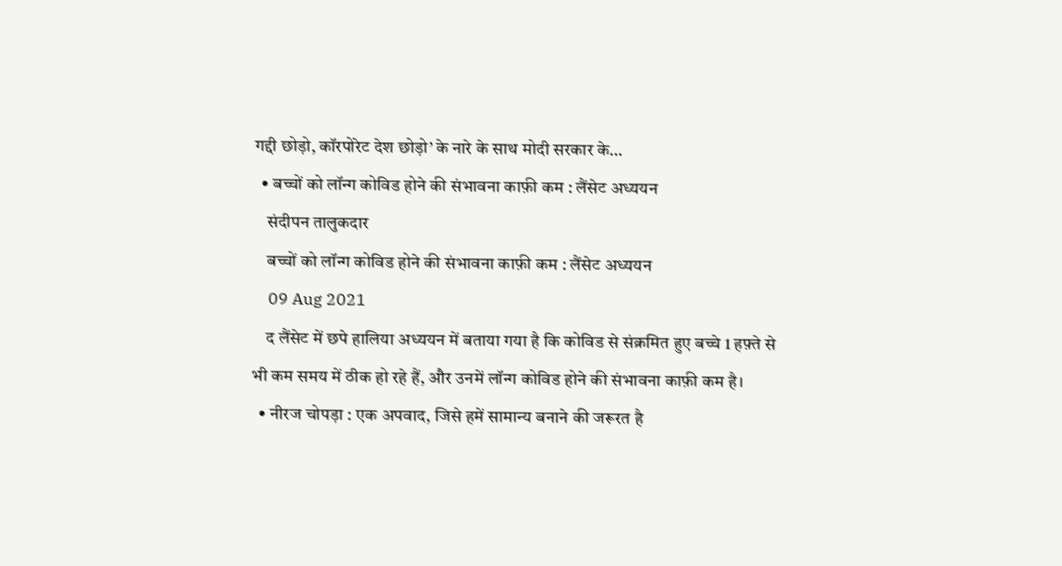गद्दी छोड़ो, कॉरपोरेट देश छोड़ो’ के नारे के साथ मोदी सरकार के…
  • बच्चों को लॉन्ग कोविड होने की संभावना काफ़ी कम : लैंसेट अध्ययन
    संदीपन तालुकदार
    बच्चों को लॉन्ग कोविड होने की संभावना काफ़ी कम : लैंसेट अध्ययन
    09 Aug 2021
    द लैंसेट में छपे हालिया अध्ययन में बताया गया है कि कोविड से संक्रमित हुए बच्चे 1 हफ़्ते से भी कम समय में ठीक हो रहे हैं, और उनमें लॉन्ग कोविड होने की संभावना काफ़ी कम है।
  • नीरज चोपड़ा : एक अपवाद, जिसे हमें सामान्य बनाने की जरूरत है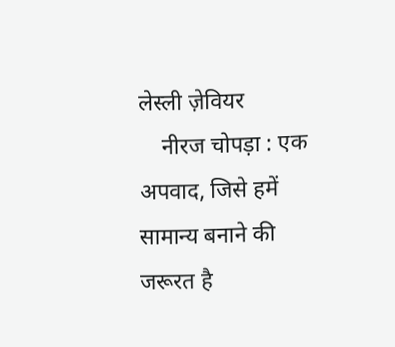लेस्ली ज़ेवियर
    नीरज चोपड़ा : एक अपवाद, जिसे हमें सामान्य बनाने की जरूरत है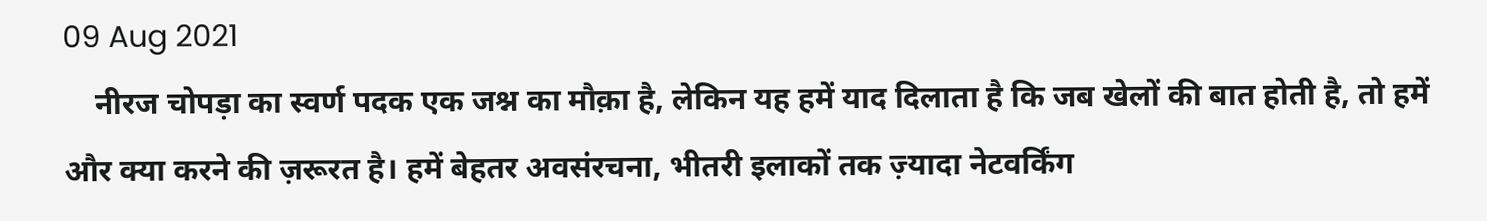09 Aug 2021
    नीरज चोपड़ा का स्वर्ण पदक एक जश्न का मौक़ा है, लेकिन यह हमें याद दिलाता है कि जब खेलों की बात होती है, तो हमें और क्या करने की ज़रूरत है। हमें बेहतर अवसंरचना, भीतरी इलाकों तक ज़्यादा नेटवर्किंग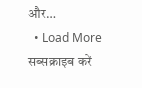और…
  • Load More
सब्सक्राइब करें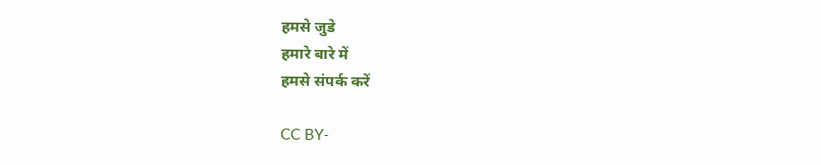हमसे जुडे
हमारे बारे में
हमसे संपर्क करें

CC BY-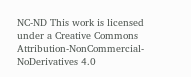NC-ND This work is licensed under a Creative Commons Attribution-NonCommercial-NoDerivatives 4.0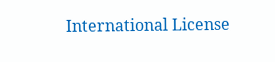International License